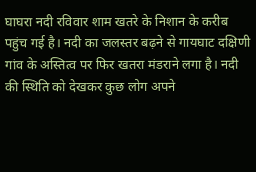घाघरा नदी रविवार शाम खतरे के निशान के करीब पहुंच गई है। नदी का जलस्तर बढ़ने से गायघाट दक्षिणी गांव के अस्तित्व पर फिर खतरा मंडराने लगा है। नदी की स्थिति को देखकर कुछ लोग अपने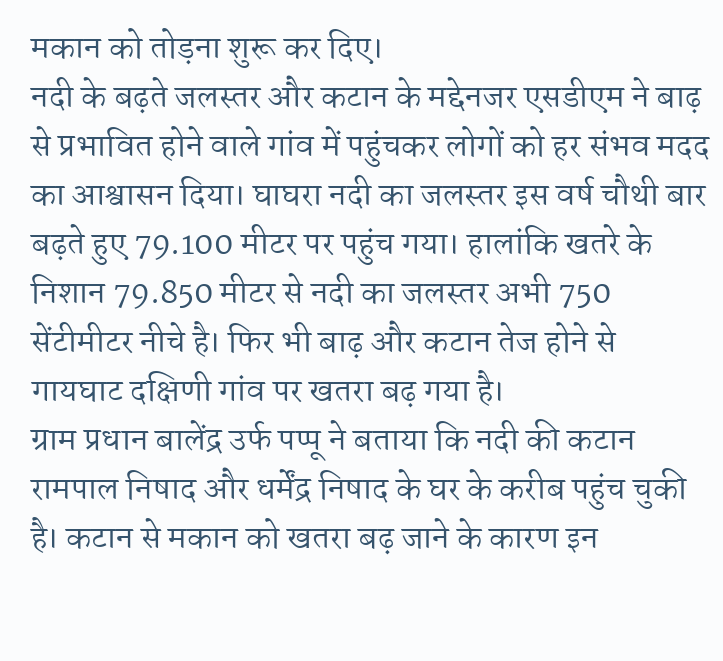मकान को तोड़ना शुरू कर दिए।
नदी के बढ़ते जलस्तर और कटान के मद्देनजर एसडीएम ने बाढ़ से प्रभावित होने वाले गांव में पहुंचकर लोगों को हर संभव मदद का आश्वासन दिया। घाघरा नदी का जलस्तर इस वर्ष चौथी बार बढ़ते हुए 79.100 मीटर पर पहुंच गया। हालांकि खतरे के निशान 79.850 मीटर से नदी का जलस्तर अभी 750 सेंटीमीटर नीचे है। फिर भी बाढ़ और कटान तेज होने से गायघाट दक्षिणी गांव पर खतरा बढ़ गया है।
ग्राम प्रधान बालेंद्र उर्फ पप्पू ने बताया कि नदी की कटान रामपाल निषाद और धर्मेंद्र निषाद के घर के करीब पहुंच चुकी है। कटान से मकान को खतरा बढ़ जाने के कारण इन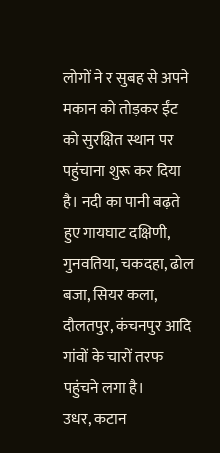लोगों ने र सुबह से अपने मकान को तोड़कर ईंट को सुरक्षित स्थान पर पहुंचाना शुरू कर दिया है। नदी का पानी बढ़ते हुए गायघाट दक्षिणी, गुनवतिया, चकदहा, ढोल बजा, सियर कला, दौलतपुर, कंचनपुर आदि गांवों के चारों तरफ पहुंचने लगा है।
उधर, कटान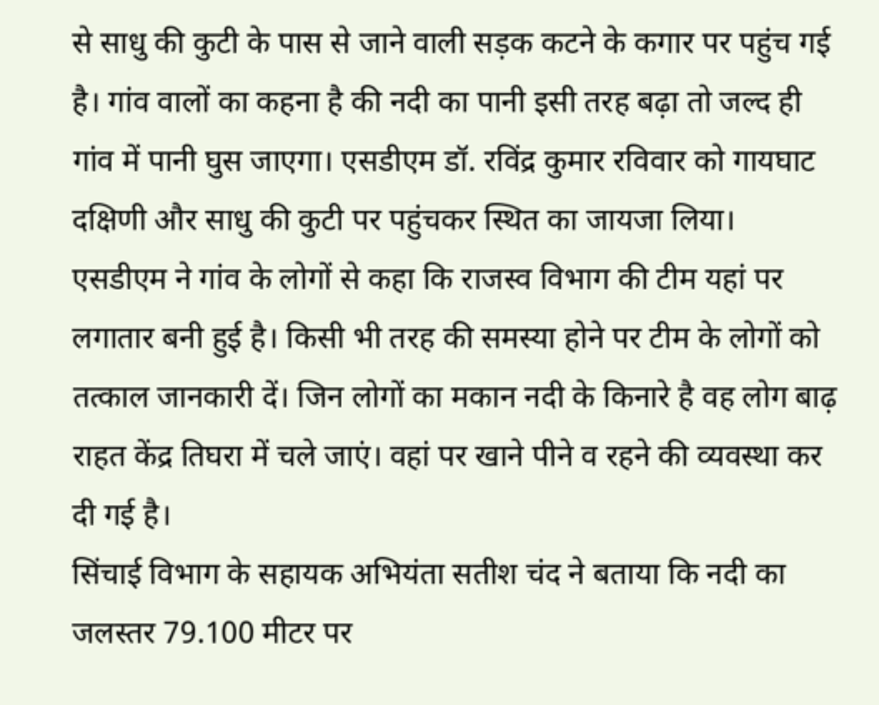से साधु की कुटी के पास से जाने वाली सड़क कटने के कगार पर पहुंच गई है। गांव वालों का कहना है की नदी का पानी इसी तरह बढ़ा तो जल्द ही गांव में पानी घुस जाएगा। एसडीएम डॉ. रविंद्र कुमार रविवार को गायघाट दक्षिणी और साधु की कुटी पर पहुंचकर स्थित का जायजा लिया।
एसडीएम ने गांव के लोगों से कहा कि राजस्व विभाग की टीम यहां पर लगातार बनी हुई है। किसी भी तरह की समस्या होने पर टीम के लोगों को तत्काल जानकारी दें। जिन लोगों का मकान नदी के किनारे है वह लोग बाढ़ राहत केंद्र तिघरा में चले जाएं। वहां पर खाने पीने व रहने की व्यवस्था कर दी गई है।
सिंचाई विभाग के सहायक अभियंता सतीश चंद ने बताया कि नदी का जलस्तर 79.100 मीटर पर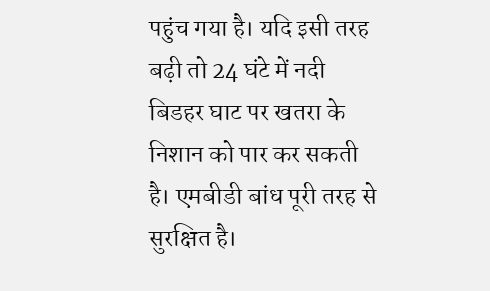पहुंच गया है। यदि इसी तरह बढ़ी तो 24 घंटे में नदी बिडहर घाट पर खतरा के निशान को पार कर सकती है। एमबीडी बांध पूरी तरह से सुरक्षित है।